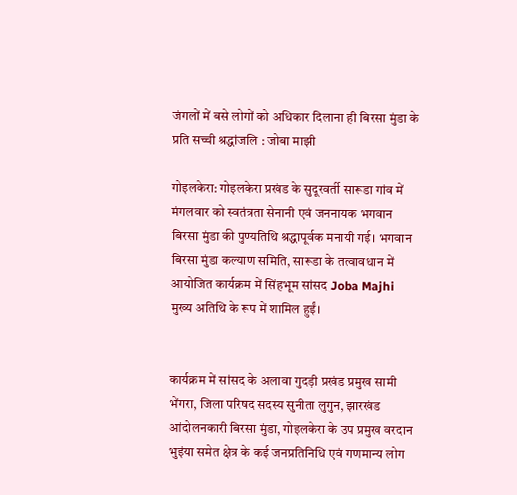जंगलों में बसे लोगों को अधिकार दिलाना ही बिरसा मुंडा के प्रति सच्ची श्रद्धांजलि : जोबा माझी

गोइलकेरा: गोइलकेरा प्रखंड के सुदूरवर्ती सारूडा गांव में मंगलवार को स्वतंत्रता सेनानी एवं जननायक भगवान बिरसा मुंडा की पुण्यतिथि श्रद्धापूर्वक मनायी गई। भगवान बिरसा मुंडा कल्याण समिति, सारूडा के तत्वावधान में आयोजित कार्यक्रम में सिंहभूम सांसद Joba Majhi मुख्य अतिथि के रूप में शामिल हुईं।


कार्यक्रम में सांसद के अलावा गुदड़ी प्रखंड प्रमुख सामी भेंगरा, जिला परिषद सदस्य सुनीता लुगुन, झारखंड आंदोलनकारी बिरसा मुंडा, गोइलकेरा के उप प्रमुख वरदान भुइंया समेत क्षेत्र के कई जनप्रतिनिधि एवं गणमान्य लोग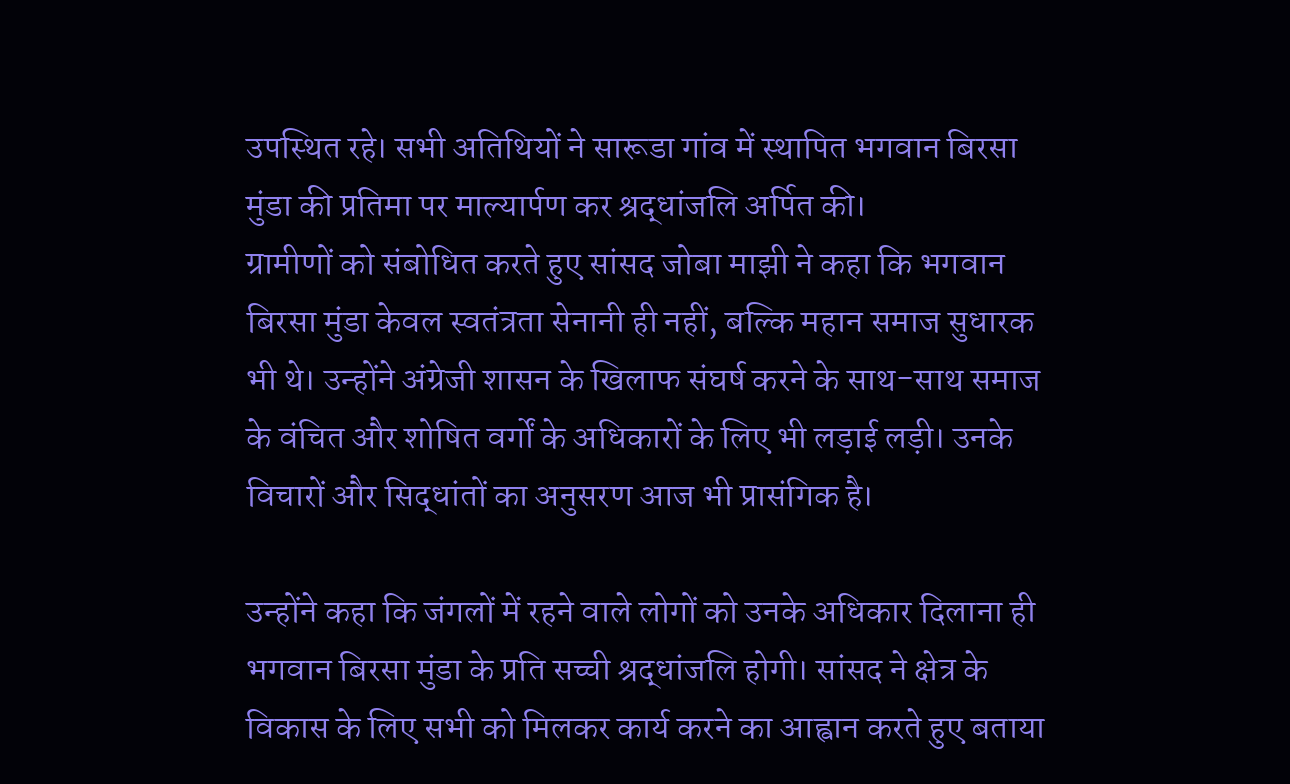उपस्थित रहे। सभी अतिथियों ने सारूडा गांव में स्थापित भगवान बिरसा मुंडा की प्रतिमा पर माल्यार्पण कर श्रद्धांजलि अर्पित की।
ग्रामीणों को संबोधित करते हुए सांसद जोबा माझी ने कहा कि भगवान बिरसा मुंडा केवल स्वतंत्रता सेनानी ही नहीं, बल्कि महान समाज सुधारक भी थे। उन्होंने अंग्रेजी शासन के खिलाफ संघर्ष करने के साथ-साथ समाज के वंचित और शोषित वर्गों के अधिकारों के लिए भी लड़ाई लड़ी। उनके विचारों और सिद्धांतों का अनुसरण आज भी प्रासंगिक है।

उन्होंने कहा कि जंगलों में रहने वाले लोगों को उनके अधिकार दिलाना ही भगवान बिरसा मुंडा के प्रति सच्ची श्रद्धांजलि होगी। सांसद ने क्षेत्र के विकास के लिए सभी को मिलकर कार्य करने का आह्वान करते हुए बताया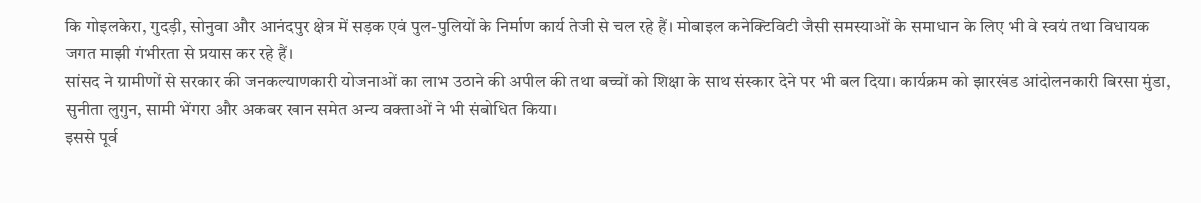कि गोइलकेरा, गुदड़ी, सोनुवा और आनंदपुर क्षेत्र में सड़क एवं पुल-पुलियों के निर्माण कार्य तेजी से चल रहे हैं। मोबाइल कनेक्टिविटी जैसी समस्याओं के समाधान के लिए भी वे स्वयं तथा विधायक जगत माझी गंभीरता से प्रयास कर रहे हैं।
सांसद ने ग्रामीणों से सरकार की जनकल्याणकारी योजनाओं का लाभ उठाने की अपील की तथा बच्चों को शिक्षा के साथ संस्कार देने पर भी बल दिया। कार्यक्रम को झारखंड आंदोलनकारी बिरसा मुंडा, सुनीता लुगुन, सामी भेंगरा और अकबर खान समेत अन्य वक्ताओं ने भी संबोधित किया।
इससे पूर्व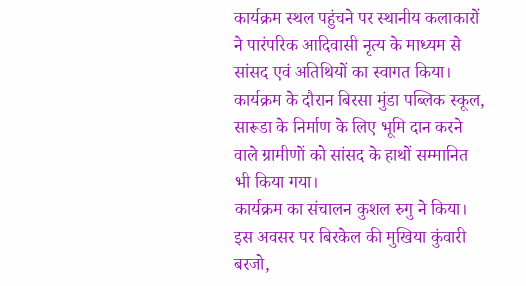कार्यक्रम स्थल पहुंचने पर स्थानीय कलाकारों ने पारंपरिक आदिवासी नृत्य के माध्यम से सांसद एवं अतिथियों का स्वागत किया। कार्यक्रम के दौरान बिरसा मुंडा पब्लिक स्कूल, सारूडा के निर्माण के लिए भूमि दान करने वाले ग्रामीणों को सांसद के हाथों सम्मानित भी किया गया।
कार्यक्रम का संचालन कुशल रुगु ने किया। इस अवसर पर बिरकेल की मुखिया कुंवारी बरजो,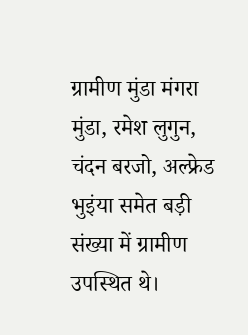ग्रामीण मुंडा मंगरा मुंडा, रमेश लुगुन, चंदन बरजो, अल्फ्रेड भुइंया समेत बड़ी संख्या में ग्रामीण उपस्थित थे।